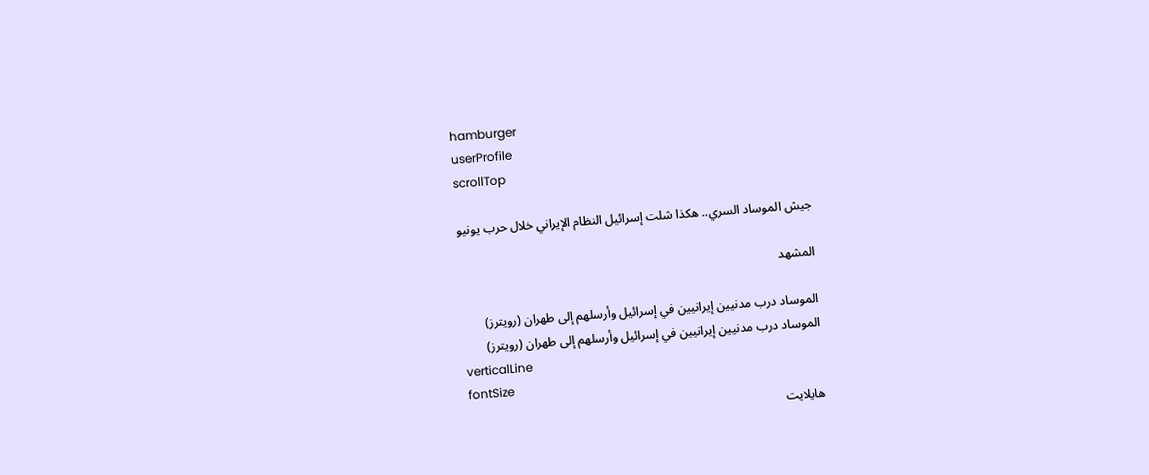hamburger
userProfile
scrollTop

جيش الموساد السري.. هكذا شلت إسرائيل النظام الإيراني خلال حرب يونيو

المشهد

الموساد درب مدنيين إيرانيين في إسرائيل وأرسلهم إلى طهران (رويترز)
الموساد درب مدنيين إيرانيين في إسرائيل وأرسلهم إلى طهران (رويترز)
verticalLine
fontSize
هايلايت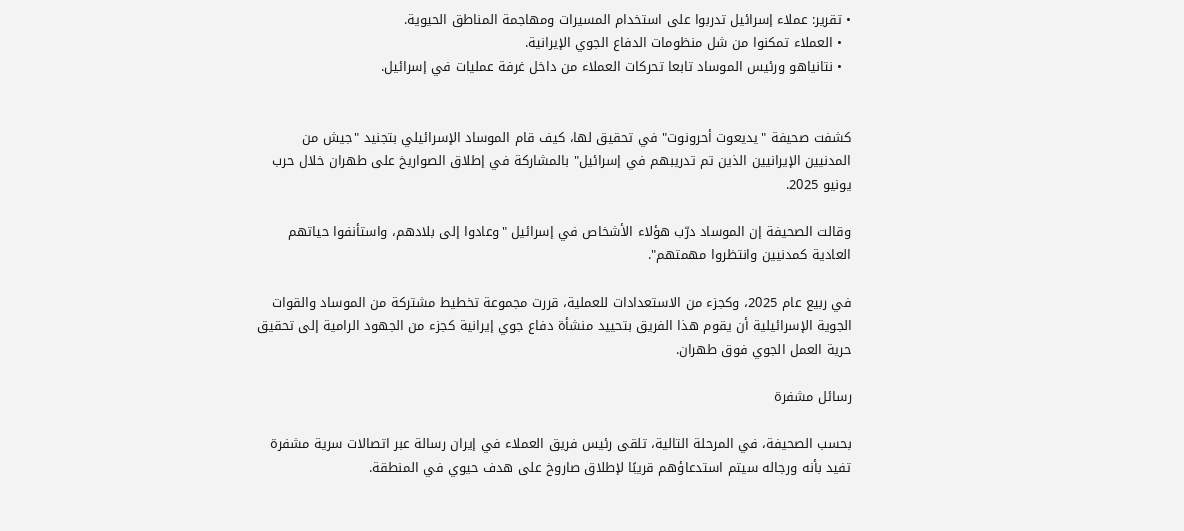• تقرير: عملاء إسرائيل تدربوا على استخدام المسيرات ومهاجمة المناطق الحيوية.
  • العملاء تمكنوا من شل منظومات الدفاع الجوي الإيرانية.
  • نتانياهو ورئيس الموساد تابعا تحركات العملاء من داخل غرفة عمليات في إسرائيل.


كشفت صحيفة "يديعوت أحرونوت" في تحقيق لها، كيف قام الموساد الإسرائيلي بتجنيد "جيش من المدنيين الإيرانيين الذين تم تدريبهم في إسرائيل" بالمشاركة في إطلاق الصواريخ على طهران خلال حرب يونيو 2025.

وقالت الصحيفة إن الموساد درّب هؤلاء الأشخاص في إسرائيل "وعادوا إلى بلادهم، واستأنفوا حياتهم العادية كمدنيين وانتظروا مهمتهم".

في ربيع عام 2025، وكجزء من الاستعدادات للعملية، قررت مجموعة تخطيط مشتركة من الموساد والقوات الجوية الإسرائيلية أن يقوم هذا الفريق بتحييد منشأة دفاع جوي إيرانية كجزء من الجهود الرامية إلى تحقيق حرية العمل الجوي فوق طهران.

رسائل مشفرة

بحسب الصحيفة، في المرحلة التالية، تلقى رئيس فريق العملاء في إيران رسالة عبر اتصالات سرية مشفرة تفيد بأنه ورجاله سيتم استدعاؤهم قريبًا لإطلاق صاروخ على هدف حيوي في المنطقة.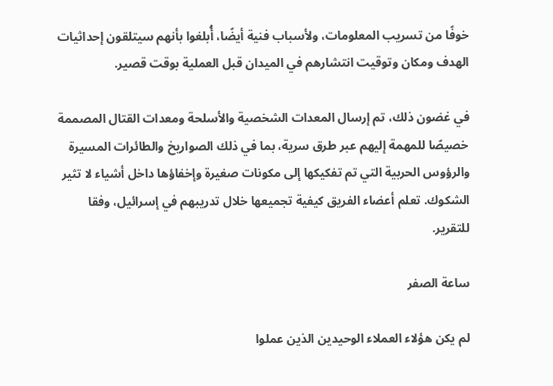خوفًا من تسريب المعلومات، ولأسباب فنية أيضًا، أُبلغوا بأنهم سيتلقون إحداثيات الهدف ومكان وتوقيت انتشارهم في الميدان قبل العملية بوقت قصير.

في غضون ذلك، تم إرسال المعدات الشخصية والأسلحة ومعدات القتال المصممة خصيصًا للمهمة إليهم عبر طرق سرية، بما في ذلك الصواريخ والطائرات المسيرة والرؤوس الحربية التي تم تفكيكها إلى مكونات صغيرة وإخفاؤها داخل أشياء لا تثير الشكوك. تعلم أعضاء الفريق كيفية تجميعها خلال تدريبهم في إسرائيل، وفقا للتقرير.

ساعة الصفر

لم يكن هؤلاء العملاء الوحيدين الذين عملوا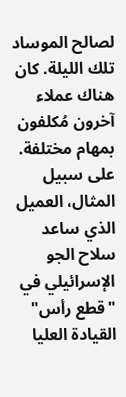لصالح الموساد تلك الليلة. كان هناك عملاء آخرون مُكلفون بمهام مختلفة. على سبيل المثال، العميل الذي ساعد سلاح الجو الإسرائيلي في "قطع رأس" القيادة العليا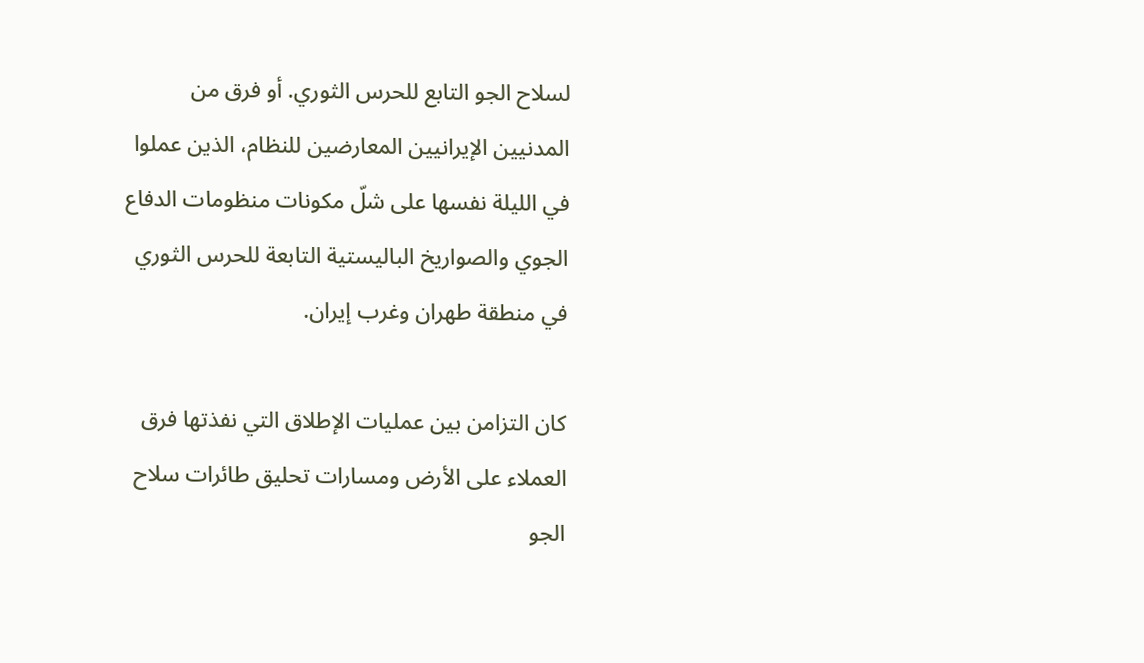لسلاح الجو التابع للحرس الثوري. أو فرق من المدنيين الإيرانيين المعارضين للنظام، الذين عملوا في الليلة نفسها على شلّ مكونات منظومات الدفاع الجوي والصواريخ الباليستية التابعة للحرس الثوري في منطقة طهران وغرب إيران.

كان التزامن بين عمليات الإطلاق التي نفذتها فرق العملاء على الأرض ومسارات تحليق طائرات سلاح الجو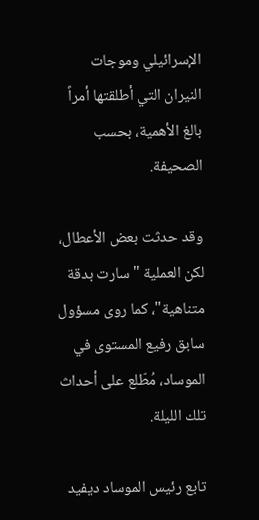الإسرائيلي وموجات النيران التي أطلقتها أمراً بالغ الأهمية، بحسب الصحيفة.

وقد حدثت بعض الأعطال، لكن العملية "سارت بدقة متناهية"، كما روى مسؤول سابق رفيع المستوى في الموساد، مُطّلع على أحداث تلك الليلة.

تابع رئيس الموساد ديفيد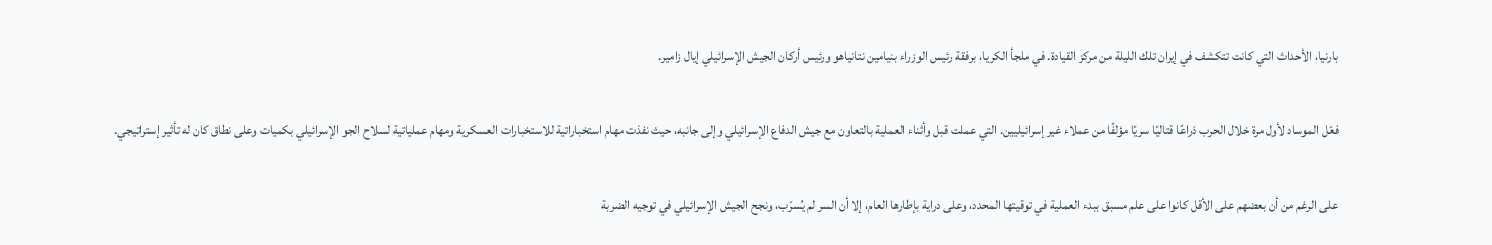بارنيا، الأحداث التي كانت تتكشف في إيران تلك الليلة من مركز القيادة. في ملجأ الكريا، برفقة رئيس الوزراء بنيامين نتانياهو ورئيس أركان الجيش الإسرائيلي إيال زامير.

فعّل الموساد لأول مرة خلال الحرب ذراعًا قتاليًا سريًا مؤلفًا من عملاء غير إسرائيليين. التي عملت قبل وأثناء العملية بالتعاون مع جيش الدفاع الإسرائيلي وإلى جانبه، حيث نفذت مهام استخباراتية للاستخبارات العسكرية ومهام عملياتية لسلاح الجو الإسرائيلي بكميات وعلى نطاق كان له تأثير إستراتيجي.

على الرغم من أن بعضهم على الأقل كانوا على علم مسبق ببدء العملية في توقيتها المحدد، وعلى دراية بإطارها العام، إلا أن السر لم يُسرّب، ونجح الجيش الإسرائيلي في توجيه الضربة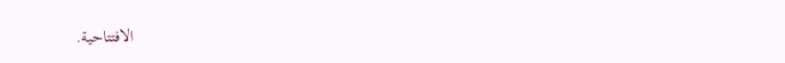الافتتاحية.